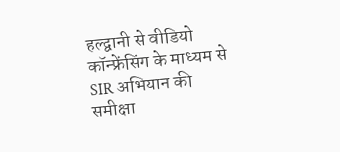हल्द्वानी से वीडियो कॉन्फ्रेंसिंग के माध्यम से SIR अभियान की समीक्षा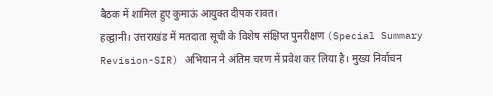बैठक में शामिल हुए कुमाऊं आयुक्त दीपक रावत।
हल्द्वानी। उत्तराखंड में मतदाता सूची के विशेष संक्षिप्त पुनरीक्षण (Special Summary Revision-SIR) अभियान ने अंतिम चरण में प्रवेश कर लिया है। मुख्य निर्वाचन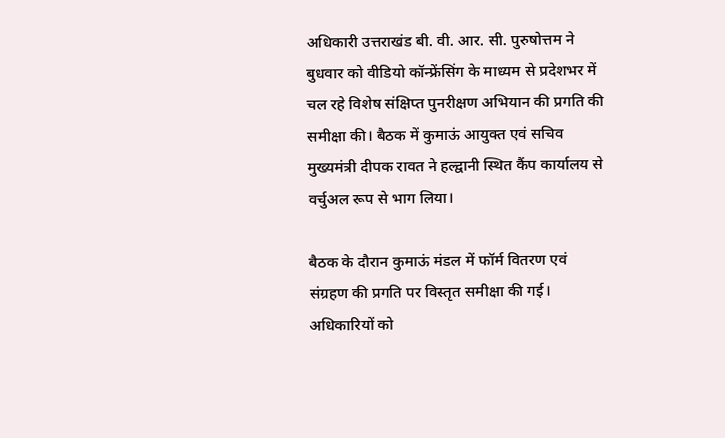अधिकारी उत्तराखंड बी. वी. आर. सी. पुरुषोत्तम ने बुधवार को वीडियो कॉन्फ्रेंसिंग के माध्यम से प्रदेशभर में चल रहे विशेष संक्षिप्त पुनरीक्षण अभियान की प्रगति की समीक्षा की। बैठक में कुमाऊं आयुक्त एवं सचिव मुख्यमंत्री दीपक रावत ने हल्द्वानी स्थित कैंप कार्यालय से वर्चुअल रूप से भाग लिया।

बैठक के दौरान कुमाऊं मंडल में फॉर्म वितरण एवं संग्रहण की प्रगति पर विस्तृत समीक्षा की गई। अधिकारियों को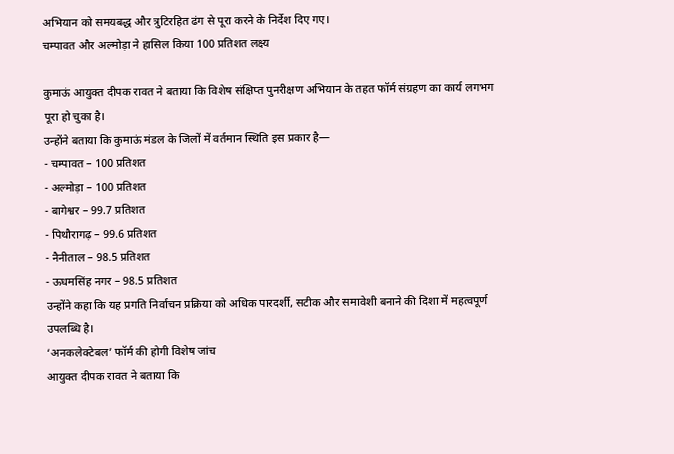अभियान को समयबद्ध और त्रुटिरहित ढंग से पूरा करने के निर्देश दिए गए।
चम्पावत और अल्मोड़ा ने हासिल किया 100 प्रतिशत लक्ष्य

कुमाऊं आयुक्त दीपक रावत ने बताया कि विशेष संक्षिप्त पुनरीक्षण अभियान के तहत फॉर्म संग्रहण का कार्य लगभग पूरा हो चुका है।
उन्होंने बताया कि कुमाऊं मंडल के जिलों में वर्तमान स्थिति इस प्रकार है—
- चम्पावत – 100 प्रतिशत
- अल्मोड़ा – 100 प्रतिशत
- बागेश्वर – 99.7 प्रतिशत
- पिथौरागढ़ – 99.6 प्रतिशत
- नैनीताल – 98.5 प्रतिशत
- ऊधमसिंह नगर – 98.5 प्रतिशत
उन्होंने कहा कि यह प्रगति निर्वाचन प्रक्रिया को अधिक पारदर्शी, सटीक और समावेशी बनाने की दिशा में महत्वपूर्ण उपलब्धि है।
‘अनकलेक्टेबल’ फॉर्म की होगी विशेष जांच
आयुक्त दीपक रावत ने बताया कि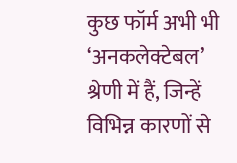कुछ फॉर्म अभी भी ‘अनकलेक्टेबल’ श्रेणी में हैं, जिन्हें विभिन्न कारणों से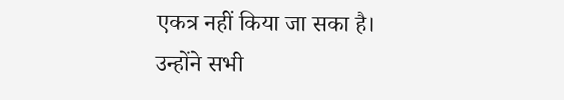एकत्र नहीं किया जा सका है।
उन्होंने सभी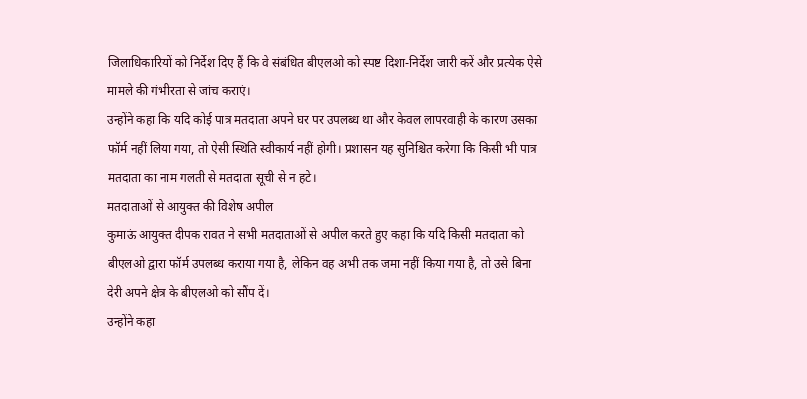जिलाधिकारियों को निर्देश दिए हैं कि वे संबंधित बीएलओ को स्पष्ट दिशा-निर्देश जारी करें और प्रत्येक ऐसे मामले की गंभीरता से जांच कराएं।
उन्होंने कहा कि यदि कोई पात्र मतदाता अपने घर पर उपलब्ध था और केवल लापरवाही के कारण उसका फॉर्म नहीं लिया गया, तो ऐसी स्थिति स्वीकार्य नहीं होगी। प्रशासन यह सुनिश्चित करेगा कि किसी भी पात्र मतदाता का नाम गलती से मतदाता सूची से न हटे।
मतदाताओं से आयुक्त की विशेष अपील
कुमाऊं आयुक्त दीपक रावत ने सभी मतदाताओं से अपील करते हुए कहा कि यदि किसी मतदाता को बीएलओ द्वारा फॉर्म उपलब्ध कराया गया है, लेकिन वह अभी तक जमा नहीं किया गया है, तो उसे बिना देरी अपने क्षेत्र के बीएलओ को सौंप दें।
उन्होंने कहा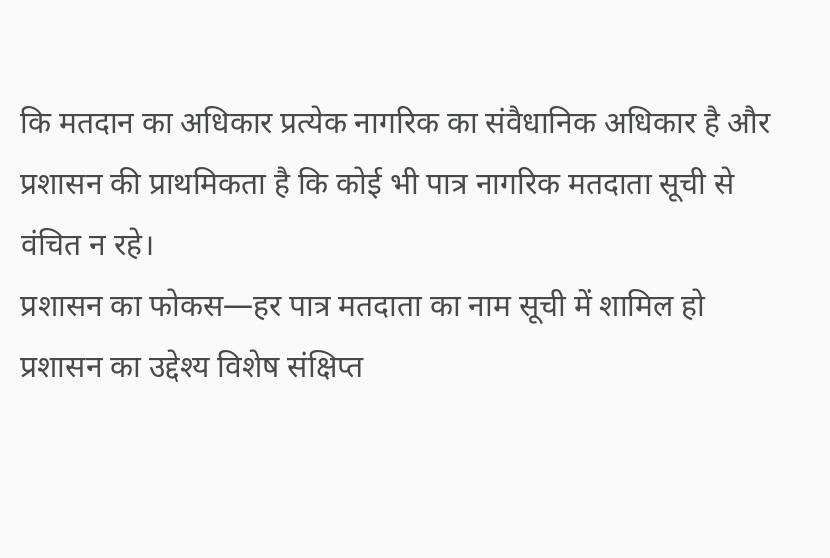कि मतदान का अधिकार प्रत्येक नागरिक का संवैधानिक अधिकार है और प्रशासन की प्राथमिकता है कि कोई भी पात्र नागरिक मतदाता सूची से वंचित न रहे।
प्रशासन का फोकस—हर पात्र मतदाता का नाम सूची में शामिल हो
प्रशासन का उद्देश्य विशेष संक्षिप्त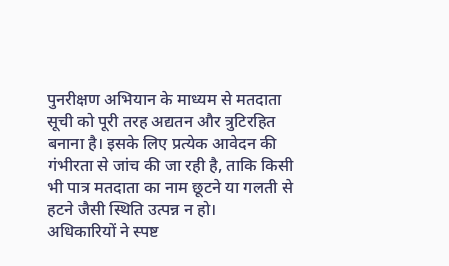पुनरीक्षण अभियान के माध्यम से मतदाता सूची को पूरी तरह अद्यतन और त्रुटिरहित बनाना है। इसके लिए प्रत्येक आवेदन की गंभीरता से जांच की जा रही है, ताकि किसी भी पात्र मतदाता का नाम छूटने या गलती से हटने जैसी स्थिति उत्पन्न न हो।
अधिकारियों ने स्पष्ट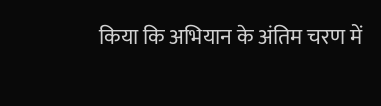किया कि अभियान के अंतिम चरण में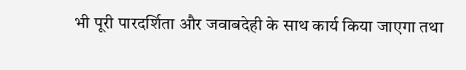भी पूरी पारदर्शिता और जवाबदेही के साथ कार्य किया जाएगा तथा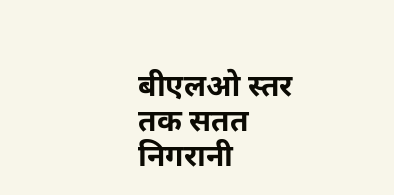बीएलओ स्तर तक सतत निगरानी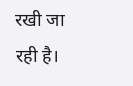रखी जा रही है।